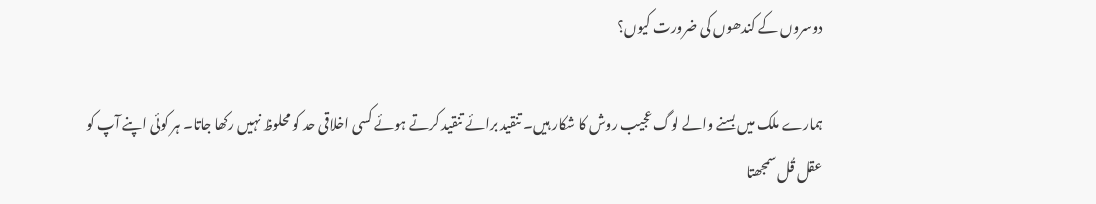دوسروں کے کندھوں کی ضرورت کیوں؟

ہمارے ملک میں بسنے والے لوگ عجیب روش کا شکار ہیں۔ تنقید برائے تنقید کرتے ہوئے کسی اخلاقی حد کو محلوظ نہیں رکھا جاتا۔ ہر کوئی اپنے آپ کو عقل قُل سمجھتا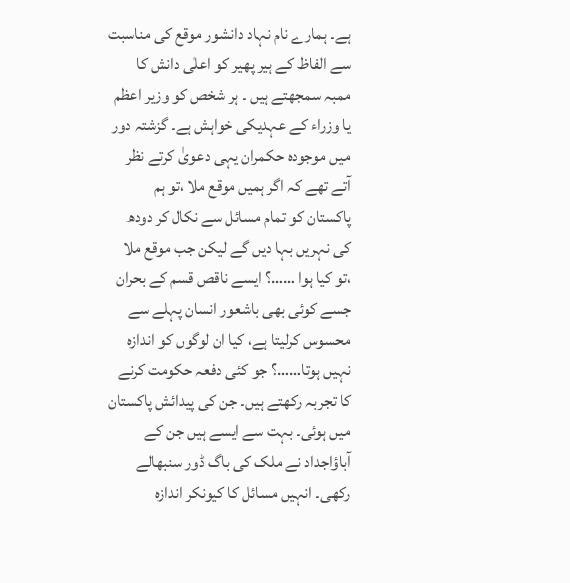ہے۔ ہمارے نام نہاد دانشور موقع کی مناسبت سے الفاظ کے ہیر پھیر کو اعلٰی دانش کا ممبہ سمجھتے ہیں ۔ ہر شخص کو وزیر اعظم یا وزراء کے عہدیکی خواہش ہے۔ گزشتہ دور میں موجودہ حکمران یہی دعویٰ کرتے نظر آتے تھے کہ اگر ہمیں موقع ملا ،تو ہم پاکستان کو تمام مسائل سے نکال کر دودھ کی نہریں بہا دیں گے لیکن جب موقع ملا ،تو کیا ہوا ……؟ ایسے ناقص قسم کے بحران جسے کوئی بھی باشعور انسان پہلے سے محسوس کرلیتا ہے، کیا ان لوگوں کو اندازہ نہیں ہوتا……؟ جو کئی دفعہ حکومت کرنے کا تجربہ رکھتے ہیں۔ جن کی پیدائش پاکستان میں ہوئی۔ بہت سے ایسے ہیں جن کے آباؤاجداد نے ملک کی باگ ڈور سنبھالے رکھی۔ انہیں مسائل کا کیونکر اندازہ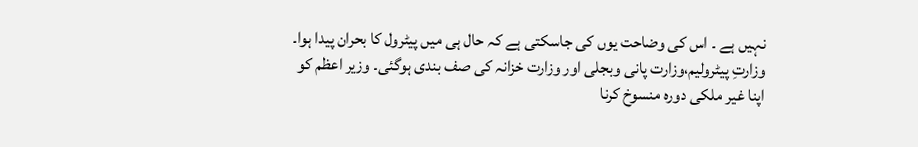نہیں ہے ۔ اس کی وضاحت یوں کی جاسکتی ہے کہ حال ہی میں پیٹرول کا بحران پیدا ہوا۔ وزارتِ پیٹرولیم،وزارت پانی وبجلی اور وزارت خزانہ کی صف بندی ہوگئی۔ وزیر اعظم کو اپنا غیر ملکی دورہ منسوخ کرنا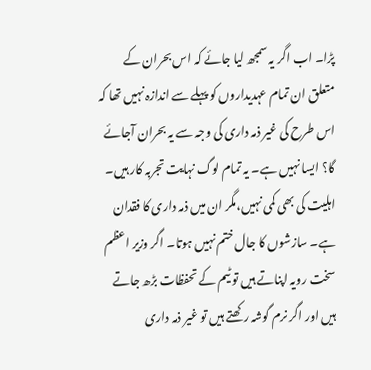پڑا۔ اب اگر یہ سمجھ لیا جائے کہ اس بحران کے متعلق ان تمام عہدیداروں کو پہلے سے اندازہ نہیں تھا کہ اس طرح کی غیر ذمہ داری کی وجہ سے یہ بحران آجائے گا؟ ایسا نہیں ہے۔ یہ تمام لوگ نہایت تجربہ کار ہیں۔ اہلیت کی بھی کمی نہیں،مگر ان میں ذمہ داری کا فقدان ہے۔ سازشوں کا جال ختم نہیں ہوتا۔ اگر وزیر اعظم سخت رویہ اپناتے ہیں تو ٹیم کے تحفظات بڑھ جاتے ہیں اور اگر نرم گوشہ رکھتے ہیں تو غیر ذمہ داری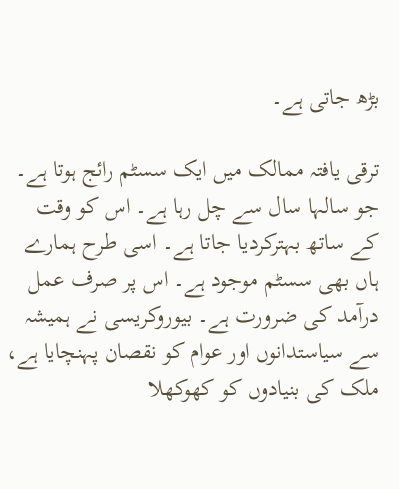بڑھ جاتی ہے۔

ترقی یافتہ ممالک میں ایک سسٹم رائج ہوتا ہے۔ جو سالہا سال سے چل رہا ہے۔ اس کو وقت کے ساتھ بہترکردیا جاتا ہے۔ اسی طرح ہمارے ہاں بھی سسٹم موجود ہے۔ اس پر صرف عمل درآمد کی ضرورت ہے۔ بیوروکریسی نے ہمیشہ سے سیاستدانوں اور عوام کو نقصان پہنچایا ہے، ملک کی بنیادوں کو کھوکھلا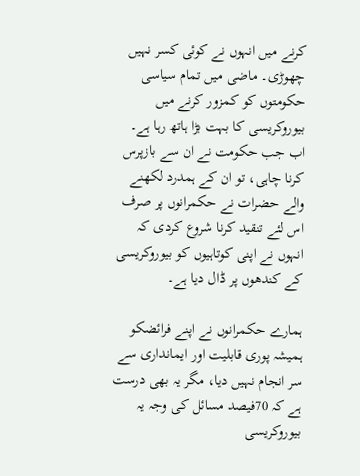کرنے میں انہوں نے کوئی کسر نہیں چھوڑی۔ ماضی میں تمام سیاسی حکومتوں کو کمزور کرنے میں بیوروکریسی کا بہت بڑا ہاتھ رہا ہے۔ اب جب حکومت نے ان سے بازپرس کرنا چاہی، تو ان کے ہمدرد لکھنے والے حضرات نے حکمرانوں پر صرف اس لئے تنقید کرنا شروع کردی کہ انہوں نے اپنی کوتاہیوں کو بیوروکریسی کے کندھوں پر ڈال دیا ہے۔

ہمارے حکمرانوں نے اپنے فرائضکو ہمیشہ پوری قابلیت اور ایمانداری سے سر انجام نہیں دیا، مگر یہ بھی درست ہے کہ 70فیصد مسائل کی وجہ یہ بیوروکریسی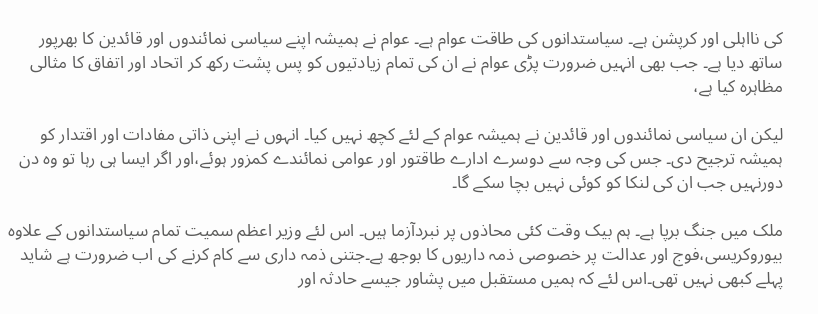کی نااہلی اور کرپشن ہے۔ سیاستدانوں کی طاقت عوام ہے۔ عوام نے ہمیشہ اپنے سیاسی نمائندوں اور قائدین کا بھرپور ساتھ دیا ہے۔ جب بھی انہیں ضرورت پڑی عوام نے ان کی تمام زیادتیوں کو پس پشت رکھ کر اتحاد اور اتفاق کا مثالی مظاہرہ کیا ہے،

لیکن ان سیاسی نمائندوں اور قائدین نے ہمیشہ عوام کے لئے کچھ نہیں کیا۔ انہوں نے اپنی ذاتی مفادات اور اقتدار کو ہمیشہ ترجیح دی۔ جس کی وجہ سے دوسرے ادارے طاقتور اور عوامی نمائندے کمزور ہوئے،اور اگر ایسا ہی رہا تو وہ دن دورنہیں جب ان کی لنکا کو کوئی نہیں بچا سکے گا۔

ملک میں جنگ برپا ہے۔ ہم بیک وقت کئی محاذوں پر نبردآزما ہیں۔ اس لئے وزیر اعظم سمیت تمام سیاستدانوں کے علاوہ بیوروکریسی،فوج اور عدالت پر خصوصی ذمہ داریوں کا بوجھ ہے۔جتنی ذمہ داری سے کام کرنے کی اب ضرورت ہے شاید پہلے کبھی نہیں تھی۔اس لئے کہ ہمیں مستقبل میں پشاور جیسے حادثہ اور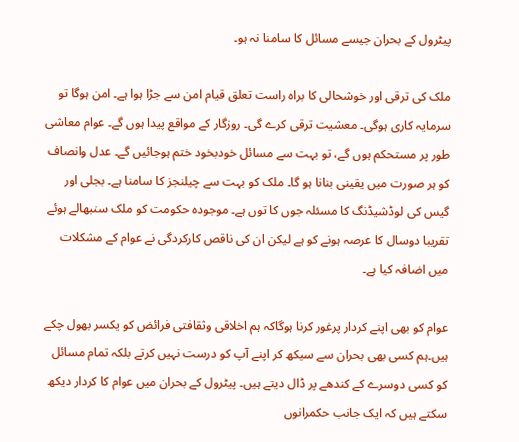پیٹرول کے بحران جیسے مسائل کا سامنا نہ ہو۔

ملک کی ترقی اور خوشحالی کا براہ راست تعلق قیام امن سے جڑا ہوا ہے۔ امن ہوگا تو سرمایہ کاری ہوگی۔ معشیت ترقی کرے گی۔ روزگار کے مواقع پیدا ہوں گے۔ عوام معاشی طور پر مستحکم ہوں گے، تو بہت سے مسائل خودبخود ختم ہوجائیں گے۔ عدل وانصاف کو ہر صورت میں یقینی بنانا ہو گا۔ ملک کو بہت سے چیلنجز کا سامنا ہے۔ بجلی اور گیس کی لوڈشیڈنگ کا مسئلہ جوں کا توں ہے۔ موجودہ حکومت کو ملک سنبھالے ہوئے تقریبا دوسال کا عرصہ ہونے کو ہے لیکن ان کی ناقص کارکردگی نے عوام کے مشکلات میں اضافہ کیا ہے۔

عوام کو بھی اپنے کردار پرغور کرنا ہوگاکہ ہم اخلاقی وثقافتی فرائض کو یکسر بھول چکے ہیں۔ہم کسی بھی بحران سے سیکھ کر اپنے آپ کو درست نہیں کرتے بلکہ تمام مسائل کو کسی دوسرے کے کندھے پر ڈال دیتے ہیں۔ پیٹرول کے بحران میں عوام کا کردار دیکھ سکتے ہیں کہ ایک جانب حکمرانوں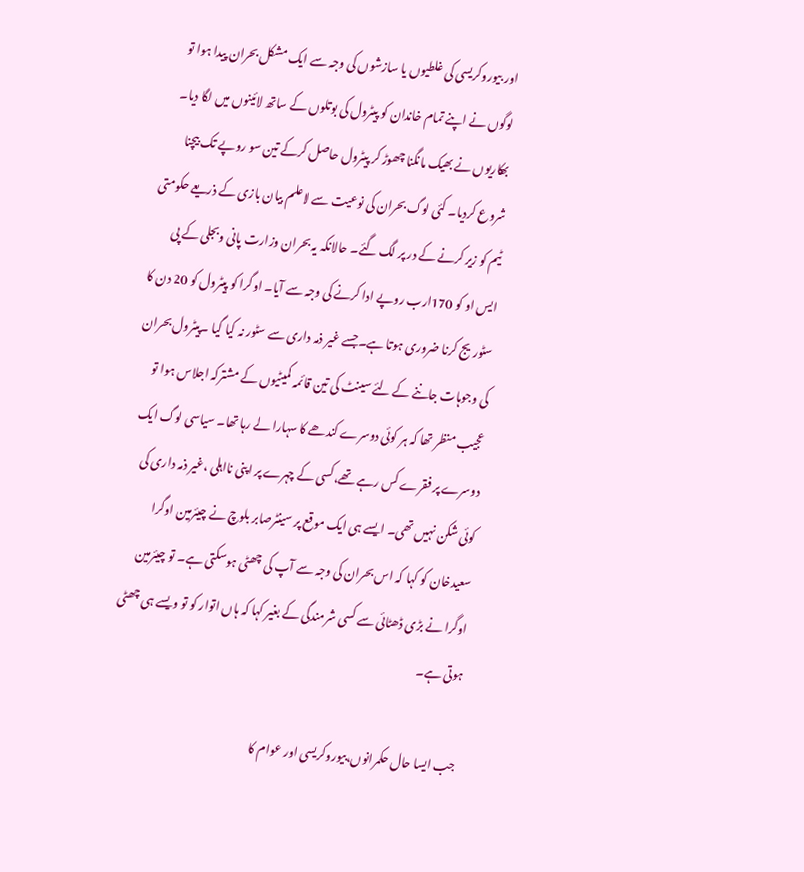اور بیوروکریسی کی غلطیوں یا سازشوں کی وجہ سے ایک مشکل بحران پیدا ہوا تو لوگوں نے اپنے تمام خاندان کو پیٹرول کی بوتلوں کے ساتھ لائینوں میں لگا دیا۔ بھکاریوں نے بھیک مانگنا چھوڑ کر پیٹرول حاصل کرکے تین سو روپے تک بیچنا شروع کردیا۔ کئی لوگ بحران کی نوعیت سے لاعلم بیان بازی کے ذریعے حکومتی ٹیم کو زیر کرنے کے در پر لگ گئے۔ حالانکہ یہ بحران وزارت پانی وبجلی کے پی ایس او کو 170ارب روپے ادا کرنے کی وجہ سے آیا۔ اوگرا کو پیٹرول کو 20 دن کا سٹوریج کرنا ضروری ہوتا ہے۔جسے غیر ذمہ داری سے سٹور نہ کیا گیا ۔پیٹرول بحران کی وجوہات جاننے کے لئے سینٹ کی تین قائمہ کمیٹیوں کے مشترکہ اجلاس ہوا تو عجیب منظر تھا کہ ہر کوئی دوسرے کندھے کا سہارا لے رہا تھا۔ سیاسی لوگ ایک دوسرے پر فقرے کس رہے تھے،کسی کے چہرے پر اپنی نااہلی ،غیر ذمہ داری کی کوئی شکن نہیں تھی۔ ایسے ہی ایک موقع پر سینٹرصابر بلوچ نے چیئرمین اوگرا سعیدخان کو کہا کہ اس بحران کی وجہ سے آپ کی چھٹی ہوسکتی ہے۔ تو چیئرمین اوگرا نے بڑی ڈھٹائی سے کسی شرمندگی کے بغیر کہا کہ ہاں اتوار کو تو ویسے ہی چھٹی ہوتی ہے۔

جب ایسا حال حکمرانوں،بیوروکریسی اور عوام کا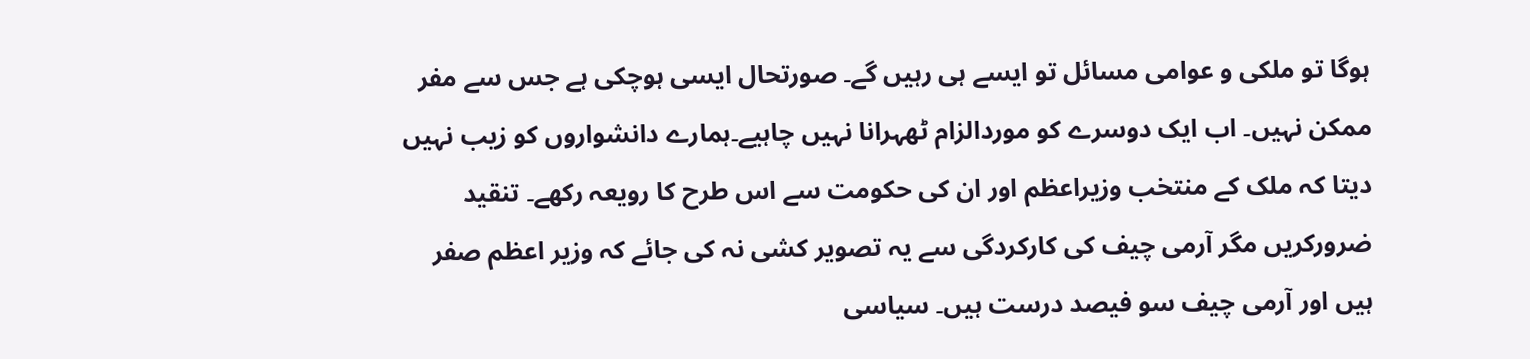ہوگا تو ملکی و عوامی مسائل تو ایسے ہی رہیں گے۔ صورتحال ایسی ہوچکی ہے جس سے مفر ممکن نہیں۔ اب ایک دوسرے کو موردالزام ٹھہرانا نہیں چاہیے۔ہمارے دانشواروں کو زیب نہیں دیتا کہ ملک کے منتخب وزیراعظم اور ان کی حکومت سے اس طرح کا رویعہ رکھے۔ تنقید ضرورکریں مگر آرمی چیف کی کارکردگی سے یہ تصویر کشی نہ کی جائے کہ وزیر اعظم صفر ہیں اور آرمی چیف سو فیصد درست ہیں۔ سیاسی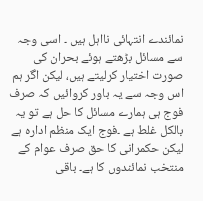نمائندے انتہائی نااہل ہیں ۔ اسی وجہ سے مسائل بڑھتے ہوئے بحران کی صورت اختیار کرلیتے ہیں، لیکن اگر ہم اس وجہ سے یہ باور کروائیں کہ صرف فوج ہی ہمارے مسائل کا حل ہے تو یہ بالکل غلط ہے ۔فوج ایک منظم ادارہ ہے لیکن حکمرانی کا حق صرف عوام کے منتخب نمائندوں کا ہے۔ باقی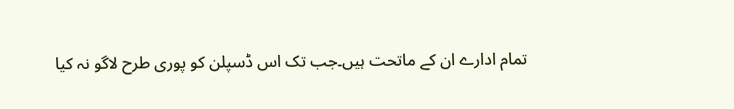تمام ادارے ان کے ماتحت ہیں۔جب تک اس ڈسپلن کو پوری طرح لاگو نہ کیا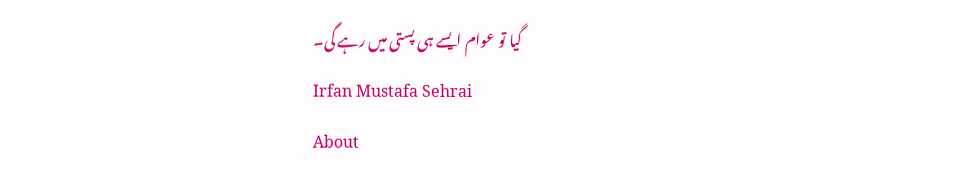گیا تو عوام ایسے ہی پستی میں رہے گی۔
Irfan Mustafa Sehrai
About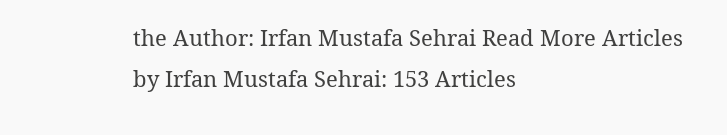the Author: Irfan Mustafa Sehrai Read More Articles by Irfan Mustafa Sehrai: 153 Articles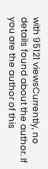with 95121 viewsCurrently, no details found about the author. If you are the author of this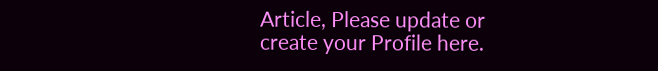Article, Please update or create your Profile here.